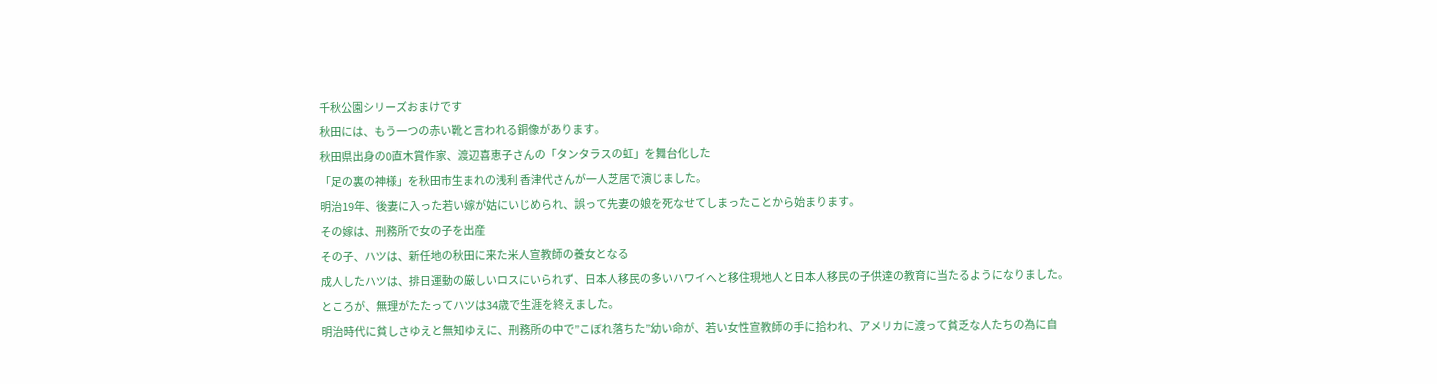千秋公園シリーズおまけです
秋田には、もう一つの赤い靴と言われる銅像があります。
秋田県出身の0直木賞作家、渡辺喜恵子さんの「タンタラスの虹」を舞台化した
「足の裏の神様」を秋田市生まれの浅利 香津代さんが一人芝居で演じました。
明治19年、後妻に入った若い嫁が姑にいじめられ、誤って先妻の娘を死なせてしまったことから始まります。
その嫁は、刑務所で女の子を出産
その子、ハツは、新任地の秋田に来た米人宣教師の養女となる
成人したハツは、排日運動の厳しいロスにいられず、日本人移民の多いハワイへと移住現地人と日本人移民の子供達の教育に当たるようになりました。
ところが、無理がたたってハツは34歳で生涯を終えました。
明治時代に貧しさゆえと無知ゆえに、刑務所の中で”こぼれ落ちた”幼い命が、若い女性宣教師の手に拾われ、アメリカに渡って貧乏な人たちの為に自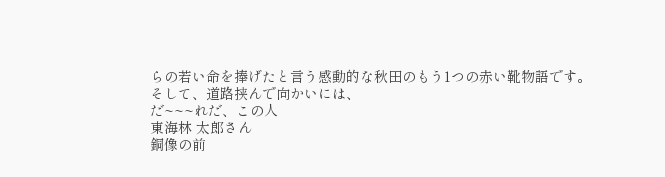らの若い命を捧げたと言う感動的な秋田のもう1つの赤い靴物語です。
そして、道路挟んで向かいには、
だ~~~れだ、この人
東海林 太郎さん
銅像の前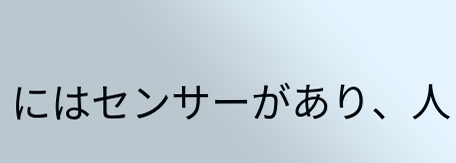にはセンサーがあり、人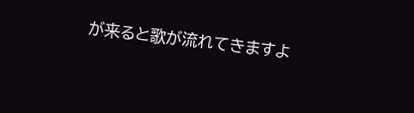が来ると歌が流れてきますよ